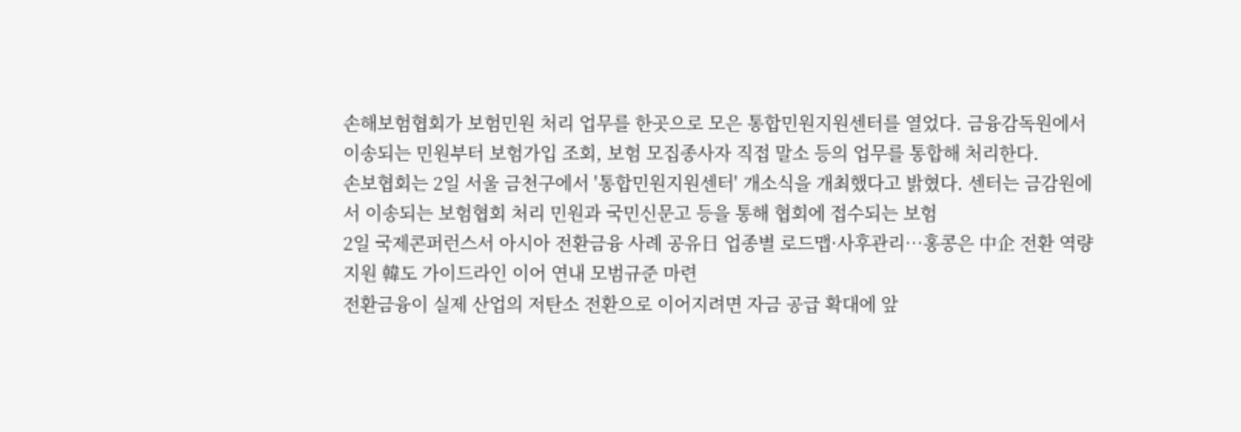손해보험협회가 보험민원 처리 업무를 한곳으로 모은 통합민원지원센터를 열었다. 금융감독원에서 이송되는 민원부터 보험가입 조회, 보험 모집종사자 직접 말소 등의 업무를 통합해 처리한다.
손보협회는 2일 서울 금천구에서 '통합민원지원센터' 개소식을 개최했다고 밝혔다. 센터는 금감원에서 이송되는 보험협회 처리 민원과 국민신문고 등을 통해 협회에 접수되는 보험
2일 국제콘퍼런스서 아시아 전환금융 사례 공유日 업종별 로드맵·사후관리…홍콩은 中企 전환 역량 지원 韓도 가이드라인 이어 연내 모범규준 마련
전환금융이 실제 산업의 저탄소 전환으로 이어지려면 자금 공급 확대에 앞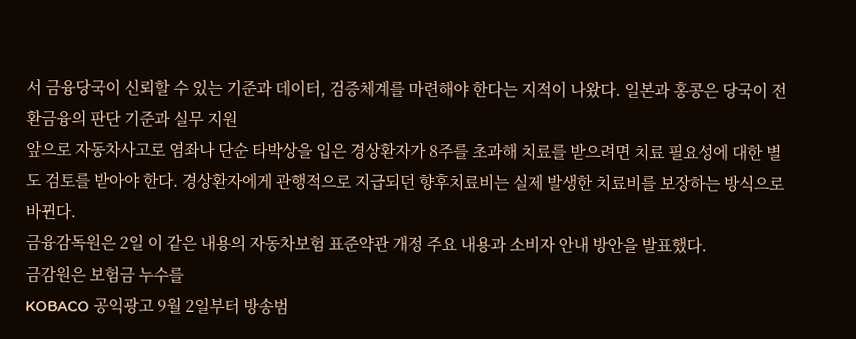서 금융당국이 신뢰할 수 있는 기준과 데이터, 검증체계를 마련해야 한다는 지적이 나왔다. 일본과 홍콩은 당국이 전환금융의 판단 기준과 실무 지원
앞으로 자동차사고로 염좌나 단순 타박상을 입은 경상환자가 8주를 초과해 치료를 받으려면 치료 필요성에 대한 별도 검토를 받아야 한다. 경상환자에게 관행적으로 지급되던 향후치료비는 실제 발생한 치료비를 보장하는 방식으로 바뀐다.
금융감독원은 2일 이 같은 내용의 자동차보험 표준약관 개정 주요 내용과 소비자 안내 방안을 발표했다.
금감원은 보험금 누수를
KOBACO 공익광고 9월 2일부터 방송범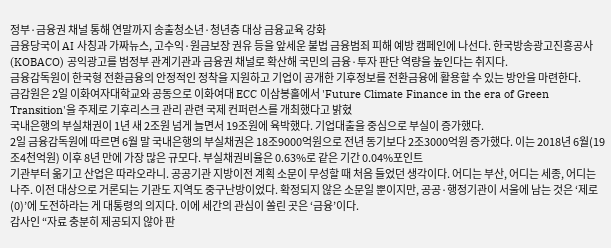정부·금융권 채널 통해 연말까지 송출청소년·청년층 대상 금융교육 강화
금융당국이 AI 사칭과 가짜뉴스, 고수익·원금보장 권유 등을 앞세운 불법 금융범죄 피해 예방 캠페인에 나선다. 한국방송광고진흥공사(KOBACO) 공익광고를 범정부 관계기관과 금융권 채널로 확산해 국민의 금융·투자 판단 역량을 높인다는 취지다.
금융감독원이 한국형 전환금융의 안정적인 정착을 지원하고 기업이 공개한 기후정보를 전환금융에 활용할 수 있는 방안을 마련한다.
금감원은 2일 이화여자대학교와 공동으로 이화여대 ECC 이삼봉홀에서 'Future Climate Finance in the era of Green Transition'을 주제로 기후리스크 관리 관련 국제 컨퍼런스를 개최했다고 밝혔
국내은행의 부실채권이 1년 새 2조원 넘게 늘면서 19조원에 육박했다. 기업대출을 중심으로 부실이 증가했다.
2일 금융감독원에 따르면 6월 말 국내은행의 부실채권은 18조9000억원으로 전년 동기보다 2조3000억원 증가했다. 이는 2018년 6월(19조4천억원) 이후 8년 만에 가장 많은 규모다. 부실채권비율은 0.63%로 같은 기간 0.04%포인트
기관부터 옮기고 산업은 따라오라니. 공공기관 지방이전 계획 소문이 무성할 때 처음 들었던 생각이다. 어디는 부산, 어디는 세종, 어디는 나주. 이전 대상으로 거론되는 기관도 지역도 중구난방이었다. 확정되지 않은 소문일 뿐이지만, 공공·행정기관이 서울에 남는 것은 ‘제로(0)’에 도전하라는 게 대통령의 의지다. 이에 세간의 관심이 쏠린 곳은 ‘금융’이다.
감사인 “자료 충분히 제공되지 않아 판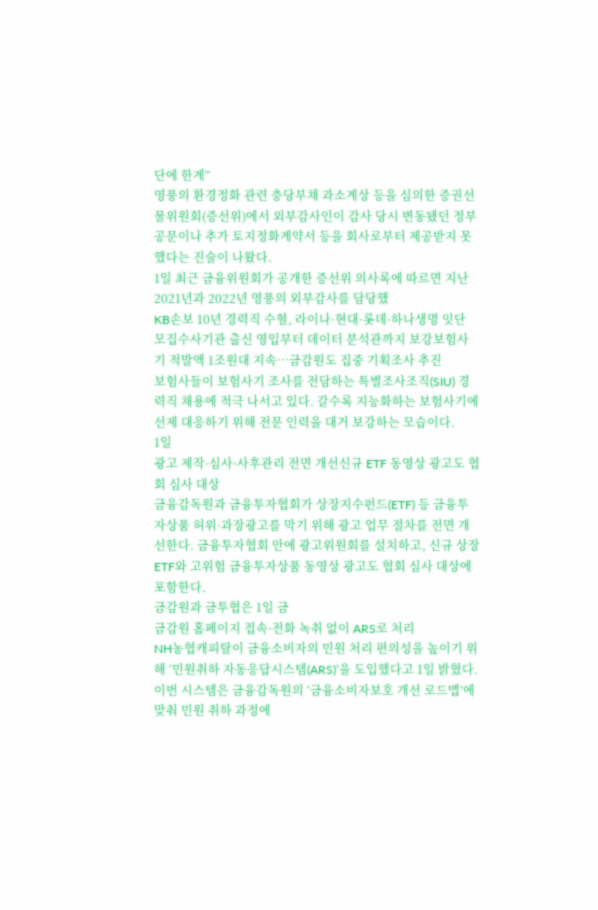단에 한계”
영풍의 환경정화 관련 충당부채 과소계상 등을 심의한 증권선물위원회(증선위)에서 외부감사인이 감사 당시 변동됐던 정부 공문이나 추가 토지정화계약서 등을 회사로부터 제공받지 못했다는 진술이 나왔다.
1일 최근 금융위원회가 공개한 증선위 의사록에 따르면 지난 2021년과 2022년 영풍의 외부감사를 담당했
KB손보 10년 경력직 수혈, 라이나·현대·롯데·하나생명 잇단 모집수사기관 출신 영입부터 데이터 분석관까지 보강보험사기 적발액 1조원대 지속…금감원도 집중 기획조사 추진
보험사들이 보험사기 조사를 전담하는 특별조사조직(SIU) 경력직 채용에 적극 나서고 있다. 갈수록 지능화하는 보험사기에 선제 대응하기 위해 전문 인력을 대거 보강하는 모습이다.
1일
광고 제작·심사·사후관리 전면 개선신규 ETF 동영상 광고도 협회 심사 대상
금융감독원과 금융투자협회가 상장지수펀드(ETF) 등 금융투자상품 허위·과장광고를 막기 위해 광고 업무 절차를 전면 개선한다. 금융투자협회 안에 광고위원회를 설치하고, 신규 상장 ETF와 고위험 금융투자상품 동영상 광고도 협회 심사 대상에 포함한다.
금감원과 금투협은 1일 금
금감원 홈페이지 접속·전화 녹취 없이 ARS로 처리
NH농협캐피탈이 금융소비자의 민원 처리 편의성을 높이기 위해 ‘민원취하 자동응답시스템(ARS)’을 도입했다고 1일 밝혔다.
이번 시스템은 금융감독원의 ‘금융소비자보호 개선 로드맵’에 맞춰 민원 취하 과정에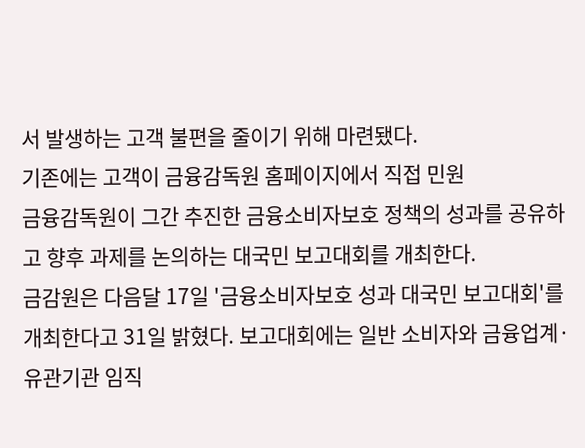서 발생하는 고객 불편을 줄이기 위해 마련됐다.
기존에는 고객이 금융감독원 홈페이지에서 직접 민원
금융감독원이 그간 추진한 금융소비자보호 정책의 성과를 공유하고 향후 과제를 논의하는 대국민 보고대회를 개최한다.
금감원은 다음달 17일 '금융소비자보호 성과 대국민 보고대회'를 개최한다고 31일 밝혔다. 보고대회에는 일반 소비자와 금융업계·유관기관 임직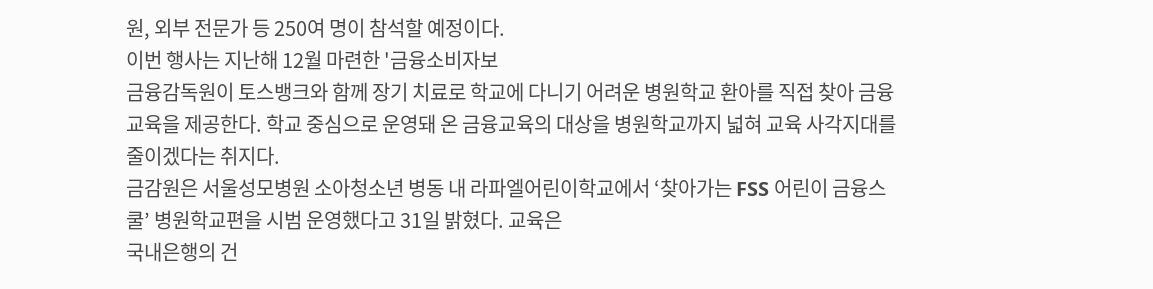원, 외부 전문가 등 250여 명이 참석할 예정이다.
이번 행사는 지난해 12월 마련한 '금융소비자보
금융감독원이 토스뱅크와 함께 장기 치료로 학교에 다니기 어려운 병원학교 환아를 직접 찾아 금융교육을 제공한다. 학교 중심으로 운영돼 온 금융교육의 대상을 병원학교까지 넓혀 교육 사각지대를 줄이겠다는 취지다.
금감원은 서울성모병원 소아청소년 병동 내 라파엘어린이학교에서 ‘찾아가는 FSS 어린이 금융스쿨’ 병원학교편을 시범 운영했다고 31일 밝혔다. 교육은
국내은행의 건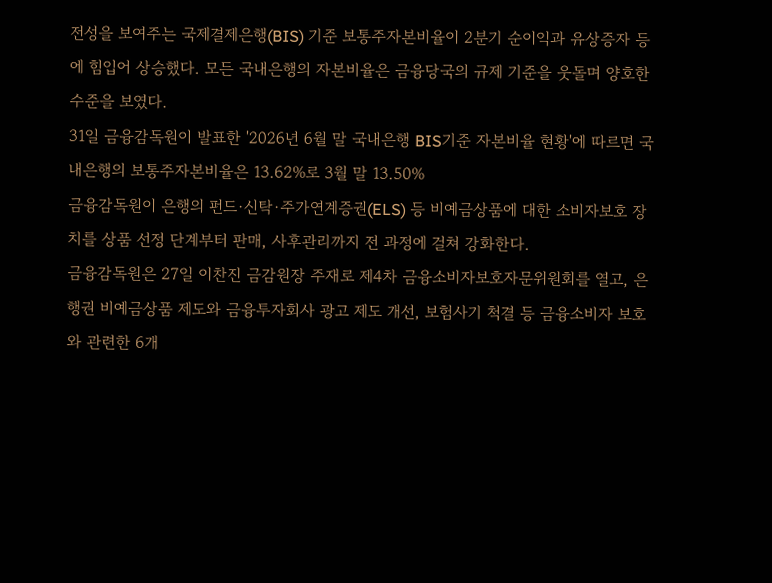전성을 보여주는 국제결제은행(BIS) 기준 보통주자본비율이 2분기 순이익과 유상증자 등에 힘입어 상승했다. 모든 국내은행의 자본비율은 금융당국의 규제 기준을 웃돌며 양호한 수준을 보였다.
31일 금융감독원이 발표한 '2026년 6월 말 국내은행 BIS기준 자본비율 현황'에 따르면 국내은행의 보통주자본비율은 13.62%로 3월 말 13.50%
금융감독원이 은행의 펀드·신탁·주가연계증권(ELS) 등 비예금상품에 대한 소비자보호 장치를 상품 선정 단계부터 판매, 사후관리까지 전 과정에 걸쳐 강화한다.
금융감독원은 27일 이찬진 금감원장 주재로 제4차 금융소비자보호자문위원회를 열고, 은행권 비예금상품 제도와 금융투자회사 광고 제도 개선, 보험사기 척결 등 금융소비자 보호와 관련한 6개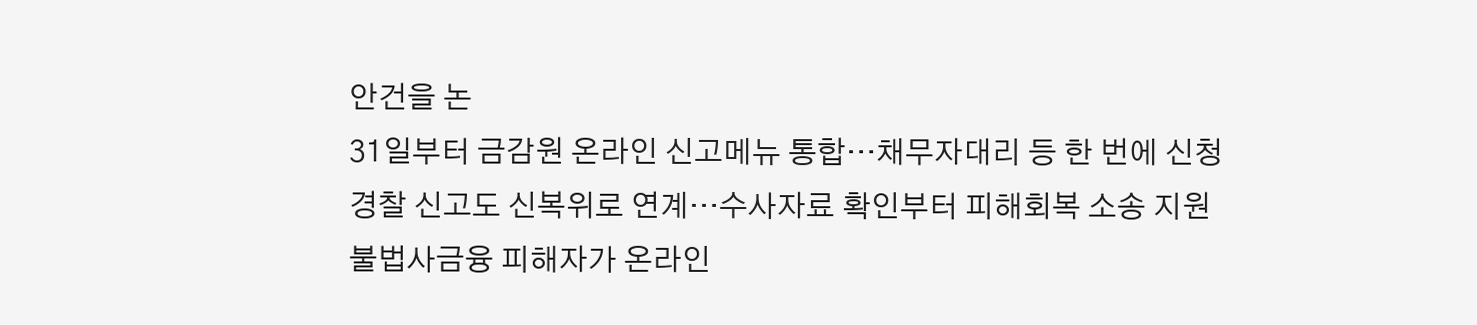안건을 논
31일부터 금감원 온라인 신고메뉴 통합…채무자대리 등 한 번에 신청 경찰 신고도 신복위로 연계…수사자료 확인부터 피해회복 소송 지원
불법사금융 피해자가 온라인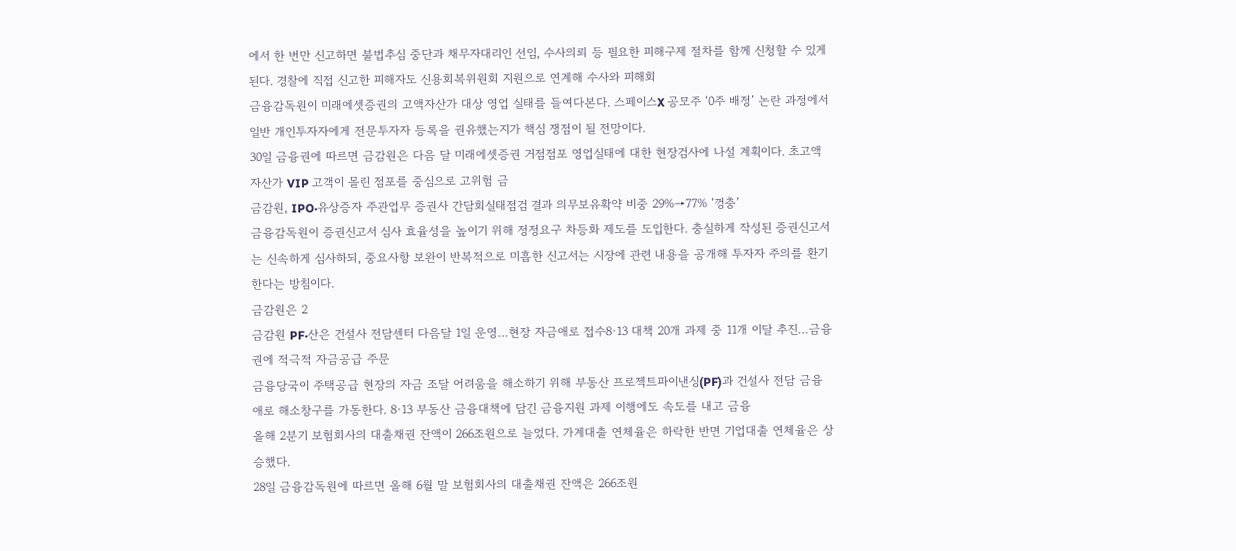에서 한 번만 신고하면 불법추심 중단과 채무자대리인 선임, 수사의뢰 등 필요한 피해구제 절차를 함께 신청할 수 있게 된다. 경찰에 직접 신고한 피해자도 신용회복위원회 지원으로 연계해 수사와 피해회
금융감독원이 미래에셋증권의 고액자산가 대상 영업 실태를 들여다본다. 스페이스X 공모주 ‘0주 배정’ 논란 과정에서 일반 개인투자자에게 전문투자자 등록을 권유했는지가 핵심 쟁점이 될 전망이다.
30일 금융권에 따르면 금감원은 다음 달 미래에셋증권 거점점포 영업실태에 대한 현장검사에 나설 계획이다. 초고액자산가 VIP 고객이 몰린 점포를 중심으로 고위험 금
금감원, IPO·유상증자 주관업무 증권사 간담회실태점검 결과 의무보유확약 비중 29%→77% ‘껑충’
금융감독원이 증권신고서 심사 효율성을 높이기 위해 정정요구 차등화 제도를 도입한다. 충실하게 작성된 증권신고서는 신속하게 심사하되, 중요사항 보완이 반복적으로 미흡한 신고서는 시장에 관련 내용을 공개해 투자자 주의를 환기한다는 방침이다.
금감원은 2
금감원 PF·산은 건설사 전담센터 다음달 1일 운영…현장 자금애로 접수8·13 대책 20개 과제 중 11개 이달 추진…금융권에 적극적 자금공급 주문
금융당국이 주택공급 현장의 자금 조달 어려움을 해소하기 위해 부동산 프로젝트파이낸싱(PF)과 건설사 전담 금융애로 해소창구를 가동한다. 8·13 부동산 금융대책에 담긴 금융지원 과제 이행에도 속도를 내고 금융
올해 2분기 보험회사의 대출채권 잔액이 266조원으로 늘었다. 가계대출 연체율은 하락한 반면 기업대출 연체율은 상승했다.
28일 금융감독원에 따르면 올해 6월 말 보험회사의 대출채권 잔액은 266조원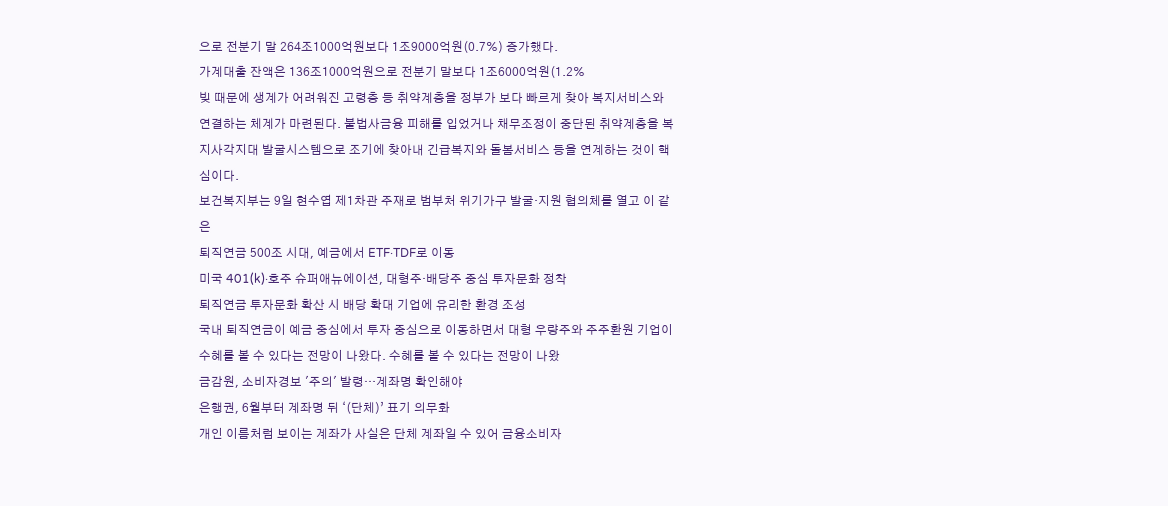으로 전분기 말 264조1000억원보다 1조9000억원(0.7%) 증가했다.
가계대출 잔액은 136조1000억원으로 전분기 말보다 1조6000억원(1.2%
빚 때문에 생계가 어려워진 고령층 등 취약계층을 정부가 보다 빠르게 찾아 복지서비스와 연결하는 체계가 마련된다. 불법사금융 피해를 입었거나 채무조정이 중단된 취약계층을 복지사각지대 발굴시스템으로 조기에 찾아내 긴급복지와 돌봄서비스 등을 연계하는 것이 핵심이다.
보건복지부는 9일 현수엽 제1차관 주재로 범부처 위기가구 발굴·지원 협의체를 열고 이 같은
퇴직연금 500조 시대, 예금에서 ETF·TDF로 이동
미국 401(k)·호주 슈퍼애뉴에이션, 대형주·배당주 중심 투자문화 정착
퇴직연금 투자문화 확산 시 배당 확대 기업에 유리한 환경 조성
국내 퇴직연금이 예금 중심에서 투자 중심으로 이동하면서 대형 우량주와 주주환원 기업이 수혜를 볼 수 있다는 전망이 나왔다. 수혜를 볼 수 있다는 전망이 나왔
금감원, 소비자경보 '주의' 발령…계좌명 확인해야
은행권, 6월부터 계좌명 뒤 ‘(단체)’ 표기 의무화
개인 이름처럼 보이는 계좌가 사실은 단체 계좌일 수 있어 금융소비자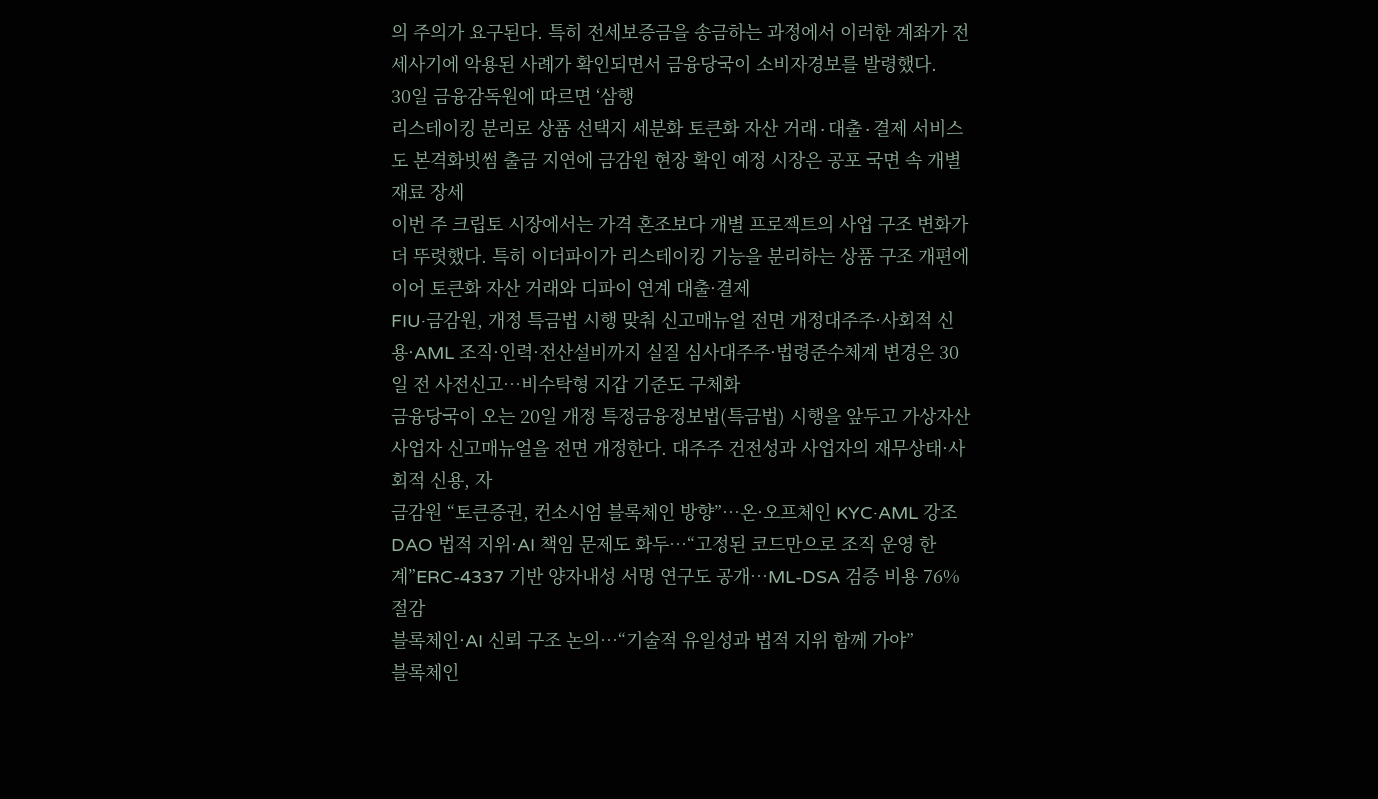의 주의가 요구된다. 특히 전세보증금을 송금하는 과정에서 이러한 계좌가 전세사기에 악용된 사례가 확인되면서 금융당국이 소비자경보를 발령했다.
30일 금융감독원에 따르면 ‘삼행
리스테이킹 분리로 상품 선택지 세분화 토큰화 자산 거래∙대출∙결제 서비스도 본격화빗썸 출금 지연에 금감원 현장 확인 예정 시장은 공포 국면 속 개별 재료 장세
이번 주 크립토 시장에서는 가격 혼조보다 개별 프로젝트의 사업 구조 변화가 더 뚜렷했다. 특히 이더파이가 리스테이킹 기능을 분리하는 상품 구조 개편에 이어 토큰화 자산 거래와 디파이 연계 대출·결제
FIU·금감원, 개정 특금법 시행 맞춰 신고매뉴얼 전면 개정대주주·사회적 신용·AML 조직·인력·전산설비까지 실질 심사대주주·법령준수체계 변경은 30일 전 사전신고…비수탁형 지갑 기준도 구체화
금융당국이 오는 20일 개정 특정금융정보법(특금법) 시행을 앞두고 가상자산사업자 신고매뉴얼을 전면 개정한다. 대주주 건전성과 사업자의 재무상태·사회적 신용, 자
금감원 “토큰증권, 컨소시엄 블록체인 방향”…온·오프체인 KYC·AML 강조DAO 법적 지위·AI 책임 문제도 화두…“고정된 코드만으로 조직 운영 한계”ERC-4337 기반 양자내성 서명 연구도 공개…ML-DSA 검증 비용 76% 절감
블록체인·AI 신뢰 구조 논의…“기술적 유일성과 법적 지위 함께 가야”
블록체인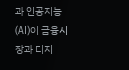과 인공지능(AI)이 금융시장과 디지